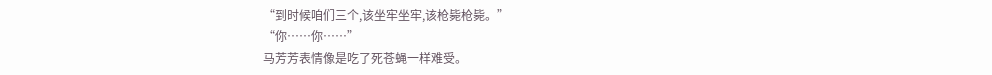“到时候咱们三个,该坐牢坐牢,该枪毙枪毙。”
“你……你……”
马芳芳表情像是吃了死苍蝇一样难受。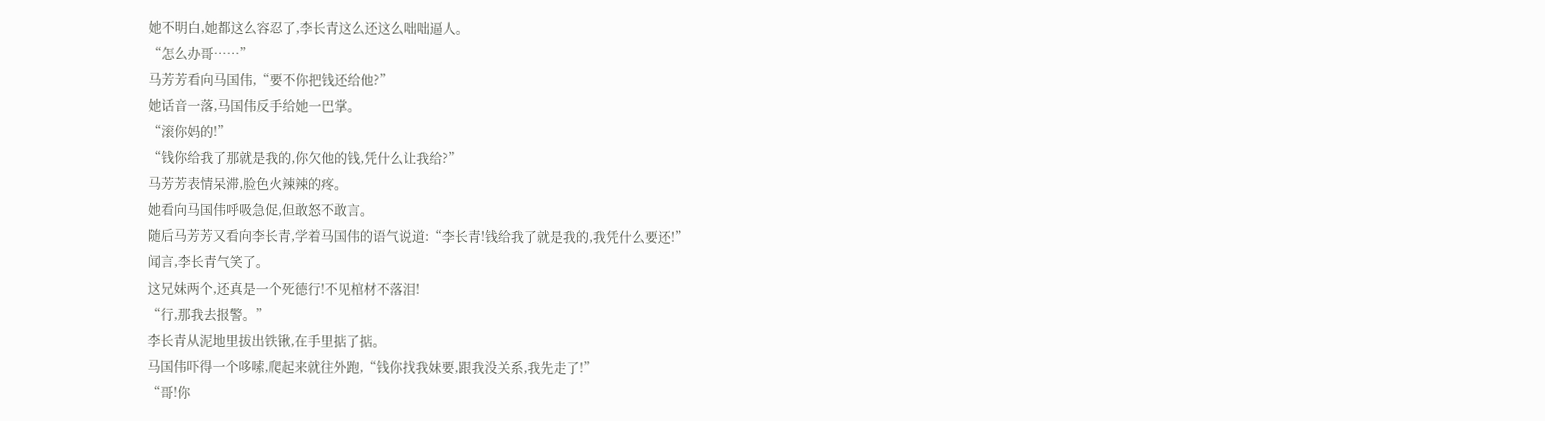她不明白,她都这么容忍了,李长青这么还这么咄咄逼人。
“怎么办哥……”
马芳芳看向马国伟,“要不你把钱还给他?”
她话音一落,马国伟反手给她一巴掌。
“滚你妈的!”
“钱你给我了那就是我的,你欠他的钱,凭什么让我给?”
马芳芳表情呆滞,脸色火辣辣的疼。
她看向马国伟呼吸急促,但敢怒不敢言。
随后马芳芳又看向李长青,学着马国伟的语气说道:“李长青!钱给我了就是我的,我凭什么要还!”
闻言,李长青气笑了。
这兄妹两个,还真是一个死德行!不见棺材不落泪!
“行,那我去报警。”
李长青从泥地里拔出铁锹,在手里掂了掂。
马国伟吓得一个哆嗦,爬起来就往外跑,“钱你找我妹要,跟我没关系,我先走了!”
“哥!你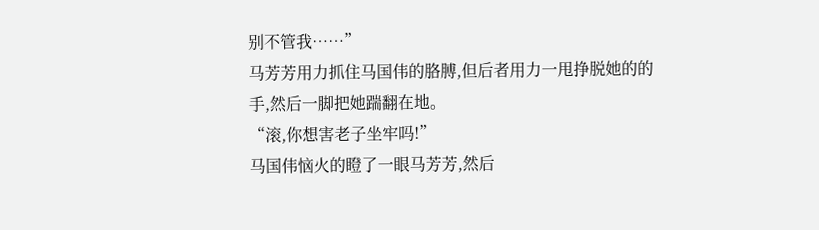别不管我……”
马芳芳用力抓住马国伟的胳膊,但后者用力一甩挣脱她的的手,然后一脚把她踹翻在地。
“滚,你想害老子坐牢吗!”
马国伟恼火的瞪了一眼马芳芳,然后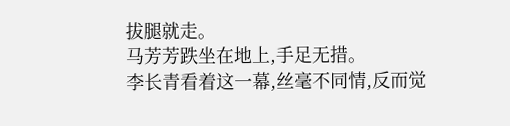拔腿就走。
马芳芳跌坐在地上,手足无措。
李长青看着这一幕,丝毫不同情,反而觉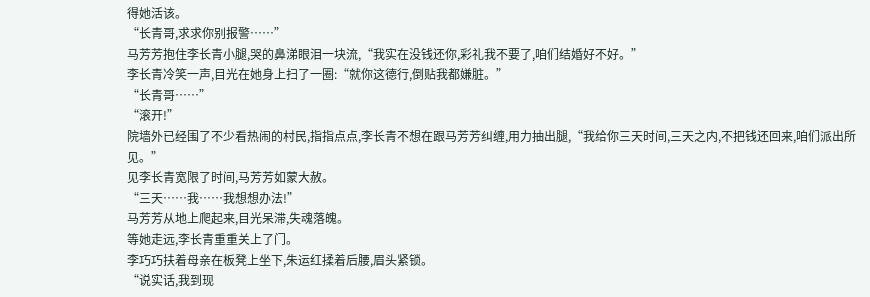得她活该。
“长青哥,求求你别报警……”
马芳芳抱住李长青小腿,哭的鼻涕眼泪一块流,“我实在没钱还你,彩礼我不要了,咱们结婚好不好。”
李长青冷笑一声,目光在她身上扫了一圈:“就你这德行,倒贴我都嫌脏。”
“长青哥……”
“滚开!”
院墙外已经围了不少看热闹的村民,指指点点,李长青不想在跟马芳芳纠缠,用力抽出腿,“我给你三天时间,三天之内,不把钱还回来,咱们派出所见。”
见李长青宽限了时间,马芳芳如蒙大赦。
“三天……我……我想想办法!”
马芳芳从地上爬起来,目光呆滞,失魂落魄。
等她走远,李长青重重关上了门。
李巧巧扶着母亲在板凳上坐下,朱运红揉着后腰,眉头紧锁。
“说实话,我到现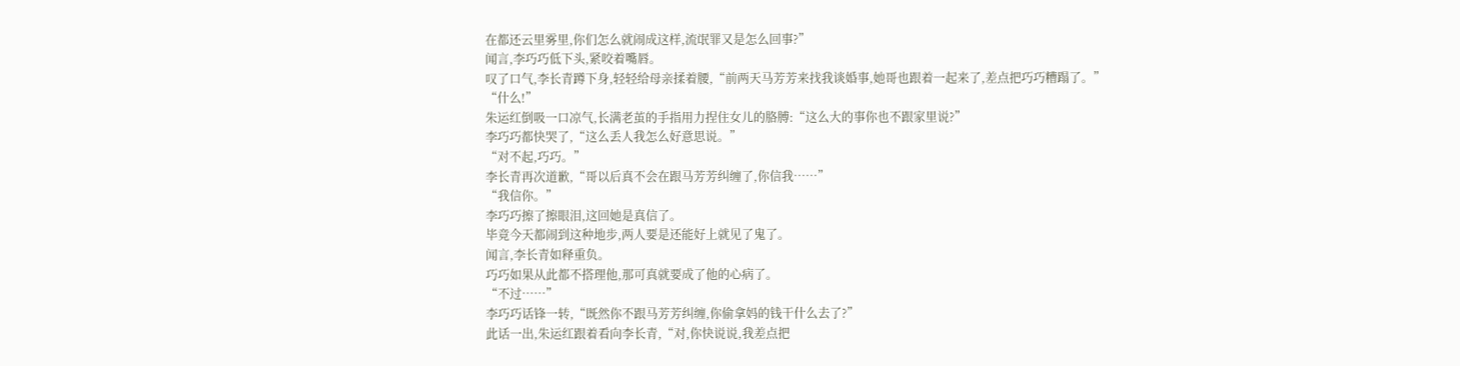在都还云里雾里,你们怎么就闹成这样,流氓罪又是怎么回事?”
闻言,李巧巧低下头,紧咬着嘴唇。
叹了口气,李长青蹲下身,轻轻给母亲揉着腰,“前两天马芳芳来找我谈婚事,她哥也跟着一起来了,差点把巧巧糟蹋了。”
“什么!”
朱运红倒吸一口凉气,长满老茧的手指用力捏住女儿的胳膊:“这么大的事你也不跟家里说?”
李巧巧都快哭了,“这么丢人我怎么好意思说。”
“对不起,巧巧。”
李长青再次道歉,“哥以后真不会在跟马芳芳纠缠了,你信我……”
“我信你。”
李巧巧擦了擦眼泪,这回她是真信了。
毕竟今天都闹到这种地步,两人要是还能好上就见了鬼了。
闻言,李长青如释重负。
巧巧如果从此都不搭理他,那可真就要成了他的心病了。
“不过……”
李巧巧话锋一转,“既然你不跟马芳芳纠缠,你偷拿妈的钱干什么去了?”
此话一出,朱运红跟着看向李长青,“对,你快说说,我差点把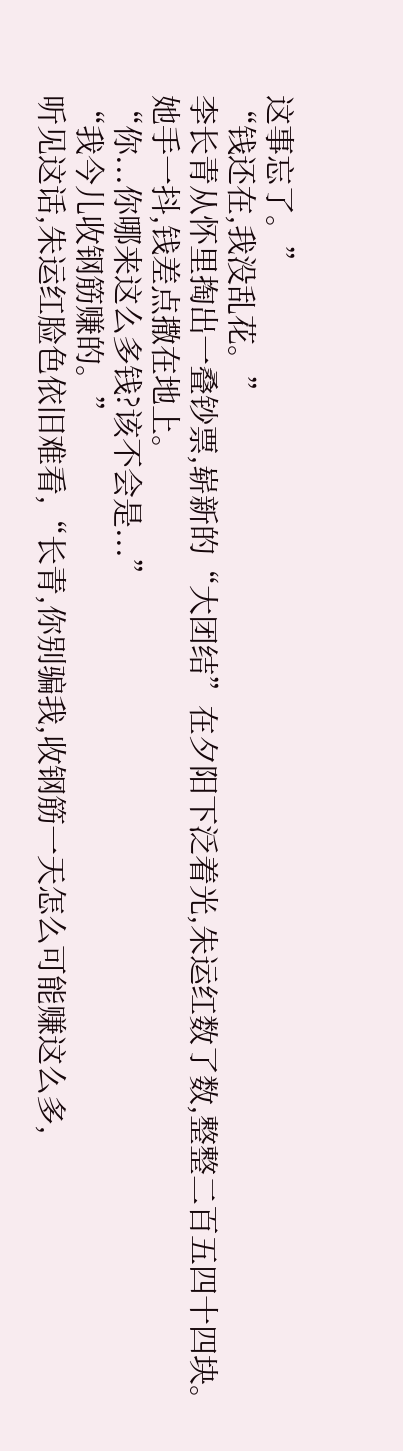这事忘了。”
“钱还在,我没乱花。”
李长青从怀里掏出一叠钞票,崭新的“大团结”在夕阳下泛着光,朱运红数了数,整整二百五四十四块。
她手一抖,钱差点撒在地上。
“你...你哪来这么多钱?该不会是...”
“我今儿收钢筋赚的。”
听见这话,朱运红脸色依旧难看,“长青,你别骗我,收钢筋一天怎么可能赚这么多,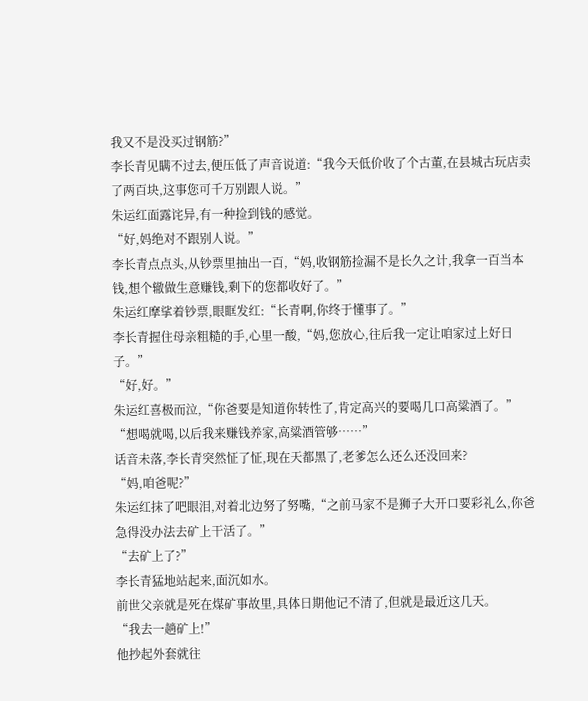我又不是没买过钢筋?”
李长青见瞒不过去,便压低了声音说道:“我今天低价收了个古董,在县城古玩店卖了两百块,这事您可千万别跟人说。”
朱运红面露诧异,有一种捡到钱的感觉。
“好,妈绝对不跟别人说。”
李长青点点头,从钞票里抽出一百,“妈,收钢筋捡漏不是长久之计,我拿一百当本钱,想个辙做生意赚钱,剩下的您都收好了。”
朱运红摩挲着钞票,眼眶发红:“长青啊,你终于懂事了。”
李长青握住母亲粗糙的手,心里一酸,“妈,您放心,往后我一定让咱家过上好日子。”
“好,好。”
朱运红喜极而泣,“你爸要是知道你转性了,肯定高兴的要喝几口高粱酒了。”
“想喝就喝,以后我来赚钱养家,高粱酒管够……”
话音未落,李长青突然怔了怔,现在天都黑了,老爹怎么还么还没回来?
“妈,咱爸呢?”
朱运红抹了吧眼泪,对着北边努了努嘴,“之前马家不是狮子大开口要彩礼么,你爸急得没办法去矿上干活了。”
“去矿上了?”
李长青猛地站起来,面沉如水。
前世父亲就是死在煤矿事故里,具体日期他记不清了,但就是最近这几天。
“我去一趟矿上!”
他抄起外套就往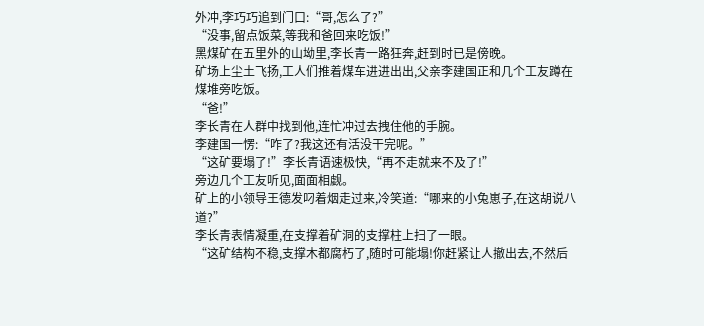外冲,李巧巧追到门口:“哥,怎么了?”
“没事,留点饭菜,等我和爸回来吃饭!”
黑煤矿在五里外的山坳里,李长青一路狂奔,赶到时已是傍晚。
矿场上尘土飞扬,工人们推着煤车进进出出,父亲李建国正和几个工友蹲在煤堆旁吃饭。
“爸!”
李长青在人群中找到他,连忙冲过去拽住他的手腕。
李建国一愣:“咋了?我这还有活没干完呢。”
“这矿要塌了!”李长青语速极快,“再不走就来不及了!”
旁边几个工友听见,面面相觑。
矿上的小领导王德发叼着烟走过来,冷笑道:“哪来的小兔崽子,在这胡说八道?”
李长青表情凝重,在支撑着矿洞的支撑柱上扫了一眼。
“这矿结构不稳,支撑木都腐朽了,随时可能塌!你赶紧让人撤出去,不然后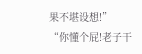果不堪设想!”
“你懂个屁!老子干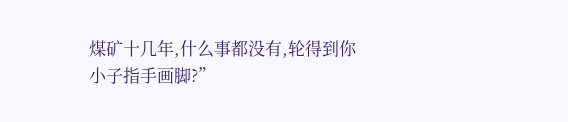煤矿十几年,什么事都没有,轮得到你小子指手画脚?”